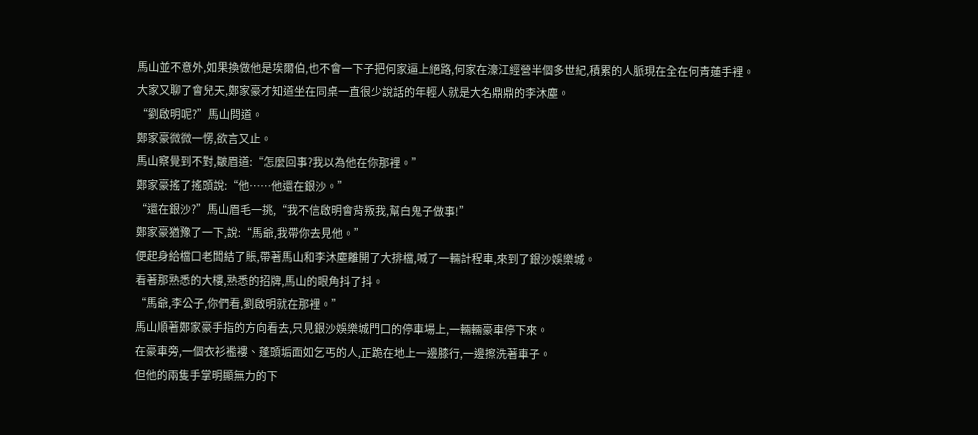馬山並不意外,如果換做他是埃爾伯,也不會一下子把何家逼上絕路,何家在濠江經營半個多世紀,積累的人脈現在全在何青蓮手裡。
大家又聊了會兒天,鄭家豪才知道坐在同桌一直很少說話的年輕人就是大名鼎鼎的李沐塵。
“劉啟明呢?”馬山問道。
鄭家豪微微一愣,欲言又止。
馬山察覺到不對,皺眉道:“怎麼回事?我以為他在你那裡。”
鄭家豪搖了搖頭說:“他……他還在銀沙。”
“還在銀沙?”馬山眉毛一挑,“我不信啟明會背叛我,幫白鬼子做事!”
鄭家豪猶豫了一下,說:“馬爺,我帶你去見他。”
便起身給檔口老闆結了賬,帶著馬山和李沐塵離開了大排檔,喊了一輛計程車,來到了銀沙娛樂城。
看著那熟悉的大樓,熟悉的招牌,馬山的眼角抖了抖。
“馬爺,李公子,你們看,劉啟明就在那裡。”
馬山順著鄭家豪手指的方向看去,只見銀沙娛樂城門口的停車場上,一輛輛豪車停下來。
在豪車旁,一個衣衫襤褸、蓬頭垢面如乞丐的人,正跪在地上一邊膝行,一邊擦洗著車子。
但他的兩隻手掌明顯無力的下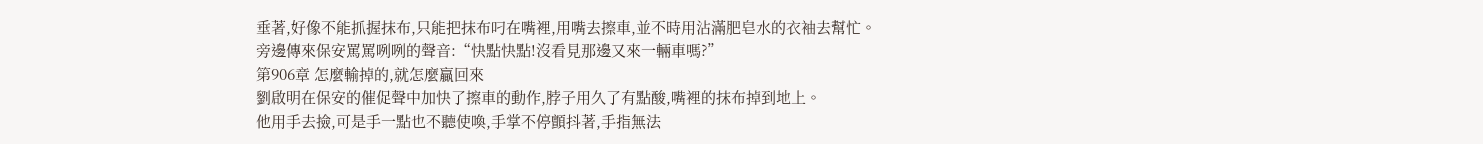垂著,好像不能抓握抹布,只能把抹布叼在嘴裡,用嘴去擦車,並不時用沾滿肥皂水的衣袖去幫忙。
旁邊傳來保安罵罵咧咧的聲音:“快點快點!沒看見那邊又來一輛車嗎?”
第906章 怎麼輸掉的,就怎麼贏回來
劉啟明在保安的催促聲中加快了擦車的動作,脖子用久了有點酸,嘴裡的抹布掉到地上。
他用手去撿,可是手一點也不聽使喚,手掌不停顫抖著,手指無法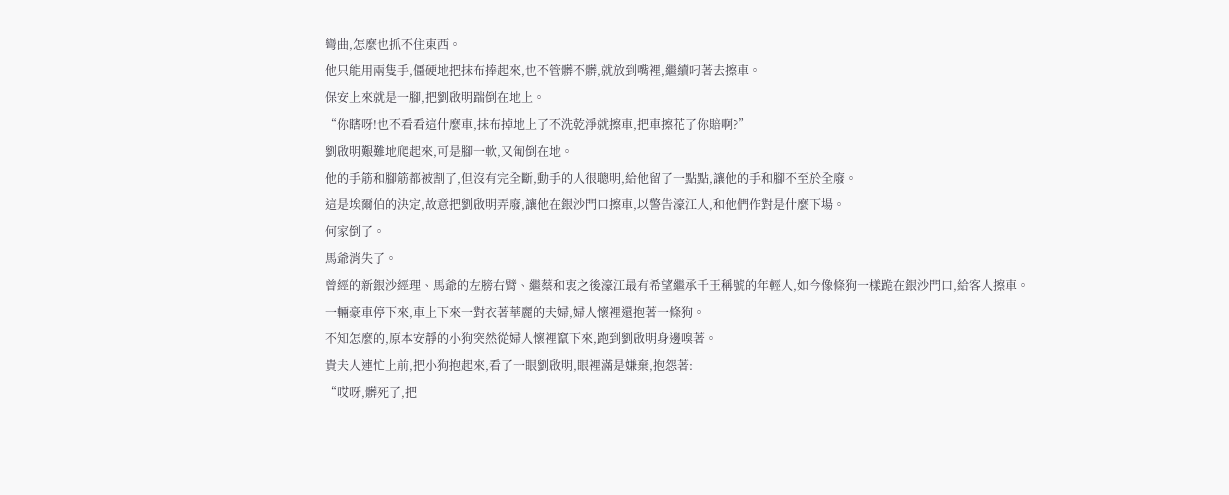彎曲,怎麼也抓不住東西。
他只能用兩隻手,僵硬地把抹布捧起來,也不管髒不髒,就放到嘴裡,繼續叼著去擦車。
保安上來就是一腳,把劉啟明踹倒在地上。
“你瞎呀!也不看看這什麼車,抹布掉地上了不洗乾淨就擦車,把車擦花了你賠啊?”
劉啟明艱難地爬起來,可是腳一軟,又匍倒在地。
他的手筋和腳筋都被割了,但沒有完全斷,動手的人很聰明,給他留了一點點,讓他的手和腳不至於全廢。
這是埃爾伯的決定,故意把劉啟明弄廢,讓他在銀沙門口擦車,以警告濠江人,和他們作對是什麼下場。
何家倒了。
馬爺消失了。
曾經的新銀沙經理、馬爺的左膀右臂、繼蔡和衷之後濠江最有希望繼承千王稱號的年輕人,如今像條狗一樣跪在銀沙門口,給客人擦車。
一輛豪車停下來,車上下來一對衣著華麗的夫婦,婦人懷裡還抱著一條狗。
不知怎麼的,原本安靜的小狗突然從婦人懷裡竄下來,跑到劉啟明身邊嗅著。
貴夫人連忙上前,把小狗抱起來,看了一眼劉啟明,眼裡滿是嫌棄,抱怨著:
“哎呀,髒死了,把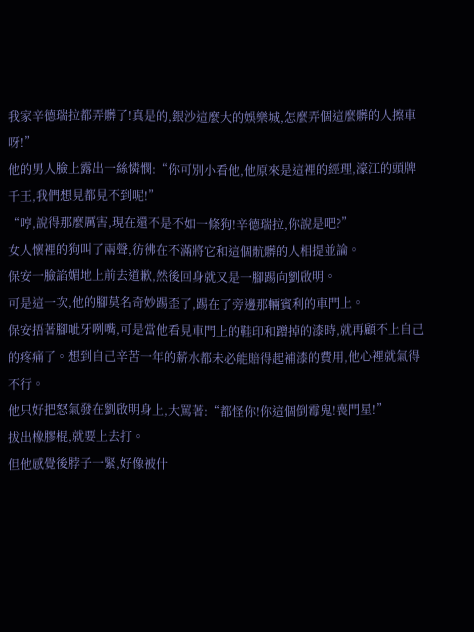我家辛德瑞拉都弄髒了!真是的,銀沙這麼大的娛樂城,怎麼弄個這麼髒的人擦車呀!”
他的男人臉上露出一絲憐憫:“你可別小看他,他原來是這裡的經理,濠江的頭牌千王,我們想見都見不到呢!”
“哼,說得那麼厲害,現在還不是不如一條狗!辛德瑞拉,你說是吧?”
女人懷裡的狗叫了兩聲,彷彿在不滿將它和這個骯髒的人相提並論。
保安一臉諂媚地上前去道歉,然後回身就又是一腳踢向劉啟明。
可是這一次,他的腳莫名奇妙踢歪了,踢在了旁邊那輛賓利的車門上。
保安捂著腳呲牙咧嘴,可是當他看見車門上的鞋印和蹭掉的漆時,就再顧不上自己的疼痛了。想到自己辛苦一年的薪水都未必能賠得起補漆的費用,他心裡就氣得不行。
他只好把怒氣發在劉啟明身上,大罵著:“都怪你!你這個倒霉鬼!喪門星!”
拔出橡膠棍,就要上去打。
但他感覺後脖子一緊,好像被什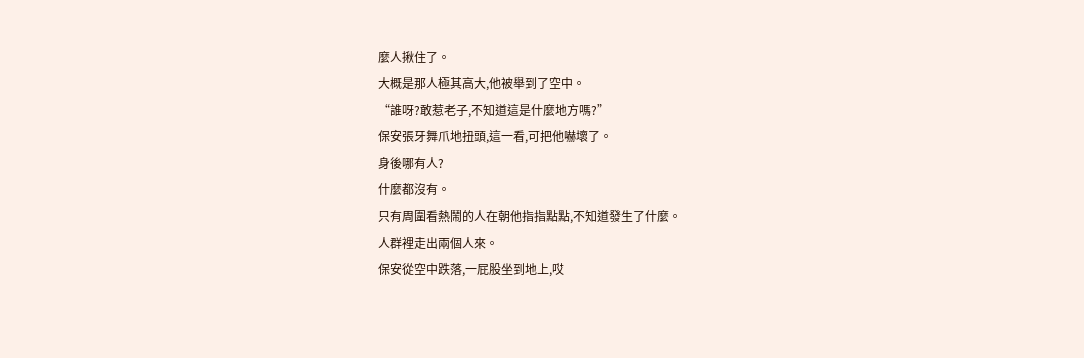麼人揪住了。
大概是那人極其高大,他被舉到了空中。
“誰呀?敢惹老子,不知道這是什麼地方嗎?”
保安張牙舞爪地扭頭,這一看,可把他嚇壞了。
身後哪有人?
什麼都沒有。
只有周圍看熱鬧的人在朝他指指點點,不知道發生了什麼。
人群裡走出兩個人來。
保安從空中跌落,一屁股坐到地上,哎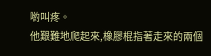喲叫疼。
他艱難地爬起來,橡膠棍指著走來的兩個